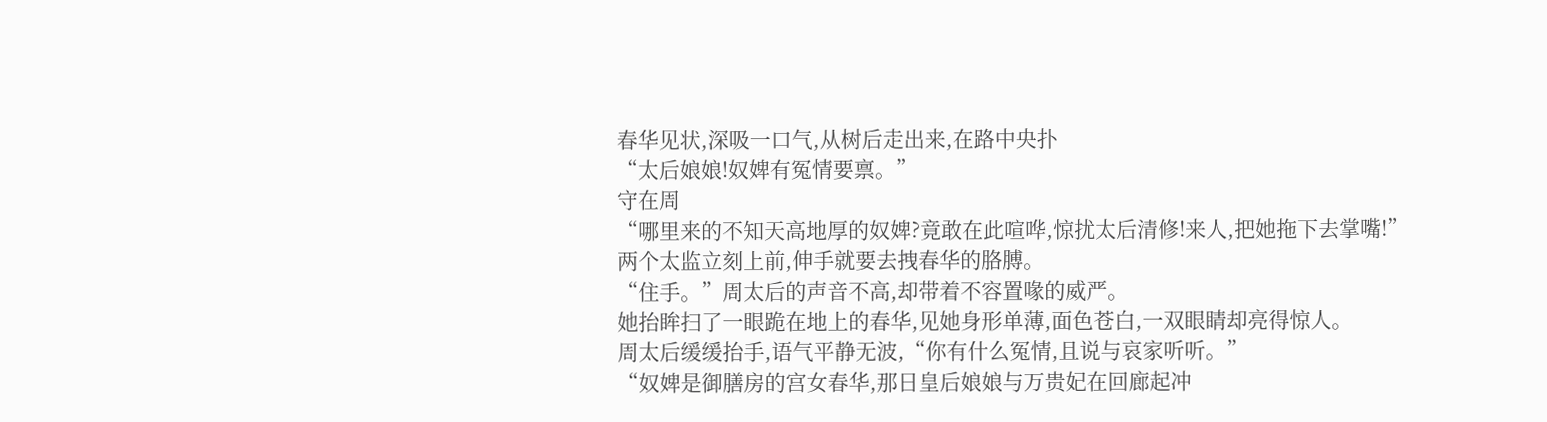春华见状,深吸一口气,从树后走出来,在路中央扑
“太后娘娘!奴婢有冤情要禀。”
守在周
“哪里来的不知天高地厚的奴婢?竟敢在此喧哗,惊扰太后清修!来人,把她拖下去掌嘴!”
两个太监立刻上前,伸手就要去拽春华的胳膊。
“住手。”周太后的声音不高,却带着不容置喙的威严。
她抬眸扫了一眼跪在地上的春华,见她身形单薄,面色苍白,一双眼睛却亮得惊人。
周太后缓缓抬手,语气平静无波,“你有什么冤情,且说与哀家听听。”
“奴婢是御膳房的宫女春华,那日皇后娘娘与万贵妃在回廊起冲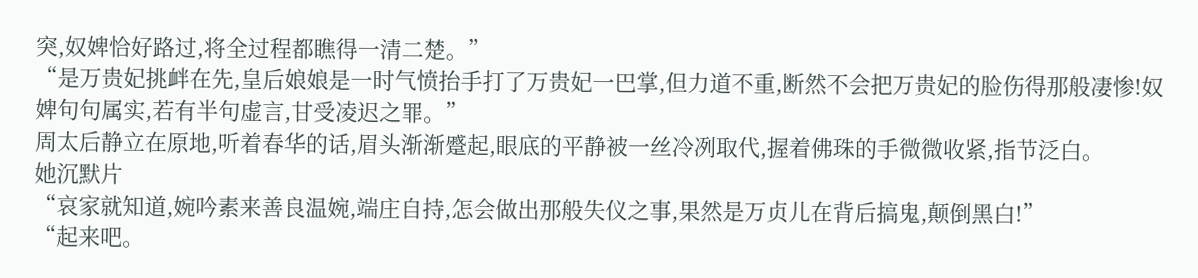突,奴婢恰好路过,将全过程都瞧得一清二楚。”
“是万贵妃挑衅在先,皇后娘娘是一时气愤抬手打了万贵妃一巴掌,但力道不重,断然不会把万贵妃的脸伤得那般凄惨!奴婢句句属实,若有半句虚言,甘受凌迟之罪。”
周太后静立在原地,听着春华的话,眉头渐渐蹙起,眼底的平静被一丝冷冽取代,握着佛珠的手微微收紧,指节泛白。
她沉默片
“哀家就知道,婉吟素来善良温婉,端庄自持,怎会做出那般失仪之事,果然是万贞儿在背后搞鬼,颠倒黑白!”
“起来吧。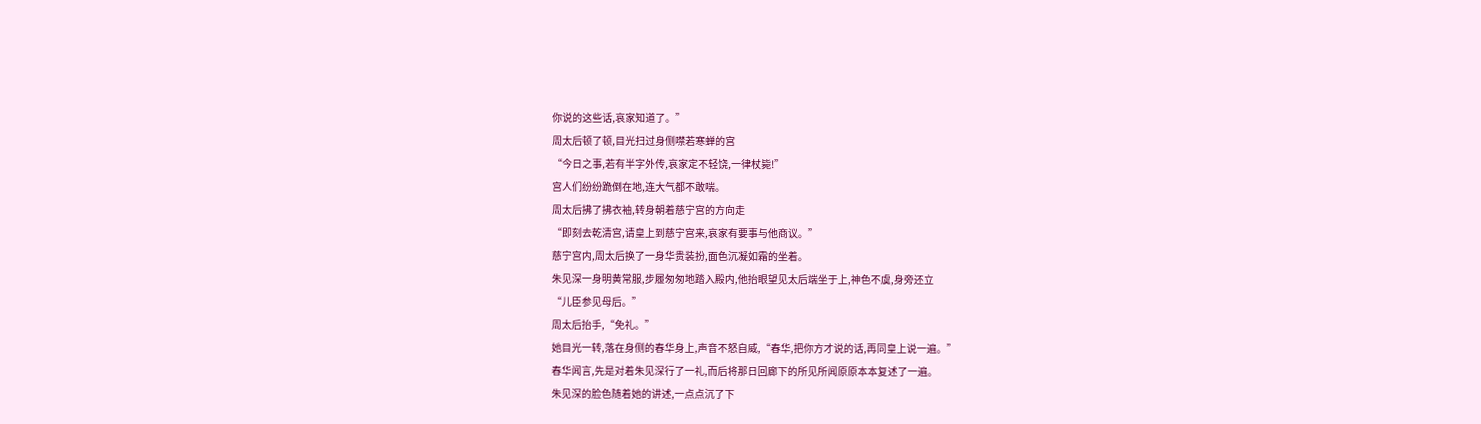你说的这些话,哀家知道了。”
周太后顿了顿,目光扫过身侧噤若寒蝉的宫
“今日之事,若有半字外传,哀家定不轻饶,一律杖毙!”
宫人们纷纷跪倒在地,连大气都不敢喘。
周太后拂了拂衣袖,转身朝着慈宁宫的方向走
“即刻去乾清宫,请皇上到慈宁宫来,哀家有要事与他商议。”
慈宁宫内,周太后换了一身华贵装扮,面色沉凝如霜的坐着。
朱见深一身明黄常服,步履匆匆地踏入殿内,他抬眼望见太后端坐于上,神色不虞,身旁还立
“儿臣参见母后。”
周太后抬手,“免礼。”
她目光一转,落在身侧的春华身上,声音不怒自威,“春华,把你方才说的话,再同皇上说一遍。”
春华闻言,先是对着朱见深行了一礼,而后将那日回廊下的所见所闻原原本本复述了一遍。
朱见深的脸色随着她的讲述,一点点沉了下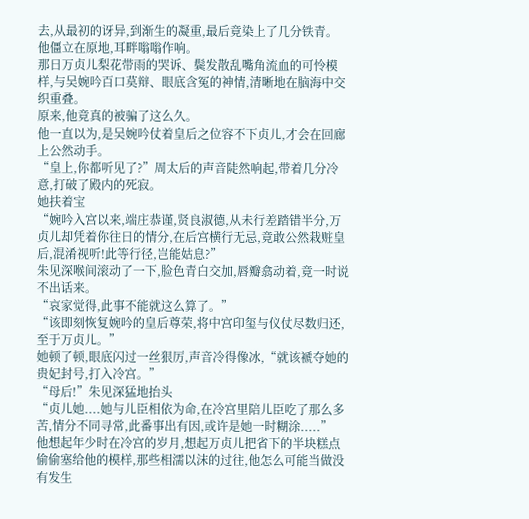去,从最初的讶异,到渐生的凝重,最后竟染上了几分铁青。
他僵立在原地,耳畔嗡嗡作响。
那日万贞儿梨花带雨的哭诉、鬓发散乱嘴角流血的可怜模样,与吴婉吟百口莫辩、眼底含冤的神情,清晰地在脑海中交织重叠。
原来,他竟真的被骗了这么久。
他一直以为,是吴婉吟仗着皇后之位容不下贞儿,才会在回廊上公然动手。
“皇上,你都听见了?”周太后的声音陡然响起,带着几分冷意,打破了殿内的死寂。
她扶着宝
“婉吟入宫以来,端庄恭谨,贤良淑德,从未行差踏错半分,万贞儿却凭着你往日的情分,在后宫横行无忌,竟敢公然栽赃皇后,混淆视听!此等行径,岂能姑息?”
朱见深喉间滚动了一下,脸色青白交加,唇瓣翕动着,竟一时说不出话来。
“哀家觉得,此事不能就这么算了。”
“该即刻恢复婉吟的皇后尊荣,将中宫印玺与仪仗尽数归还,至于万贞儿。”
她顿了顿,眼底闪过一丝狠厉,声音冷得像冰,“就该褫夺她的贵妃封号,打入冷宫。”
“母后!”朱见深猛地抬头
“贞儿她....她与儿臣相依为命,在冷宫里陪儿臣吃了那么多苦,情分不同寻常,此番事出有因,或许是她一时糊涂.....”
他想起年少时在冷宫的岁月,想起万贞儿把省下的半块糕点偷偷塞给他的模样,那些相濡以沫的过往,他怎么可能当做没有发生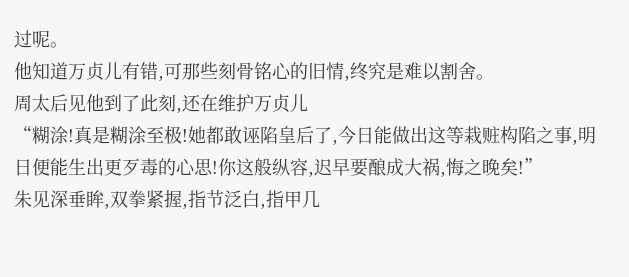过呢。
他知道万贞儿有错,可那些刻骨铭心的旧情,终究是难以割舍。
周太后见他到了此刻,还在维护万贞儿
“糊涂!真是糊涂至极!她都敢诬陷皇后了,今日能做出这等栽赃构陷之事,明日便能生出更歹毒的心思!你这般纵容,迟早要酿成大祸,悔之晚矣!”
朱见深垂眸,双拳紧握,指节泛白,指甲几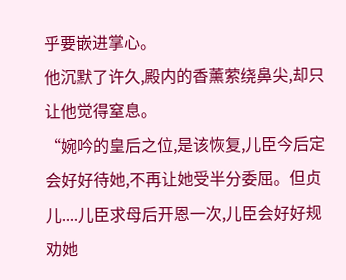乎要嵌进掌心。
他沉默了许久,殿内的香薰萦绕鼻尖,却只让他觉得窒息。
“婉吟的皇后之位,是该恢复,儿臣今后定会好好待她,不再让她受半分委屈。但贞儿....儿臣求母后开恩一次,儿臣会好好规劝她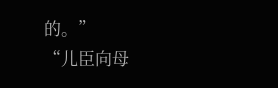的。”
“儿臣向母